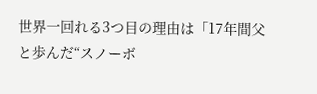世界一回れる3つ目の理由は「17年間父と歩んだ“スノーボ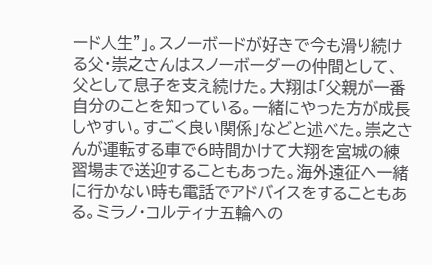ード人生”」。スノーボードが好きで今も滑り続ける父・崇之さんはスノーボーダーの仲間として、父として息子を支え続けた。大翔は「父親が一番自分のことを知っている。一緒にやった方が成長しやすい。すごく良い関係」などと述べた。崇之さんが運転する車で6時間かけて大翔を宮城の練習場まで送迎することもあった。海外遠征へ一緒に行かない時も電話でアドバイスをすることもある。ミラノ・コルティナ五輪への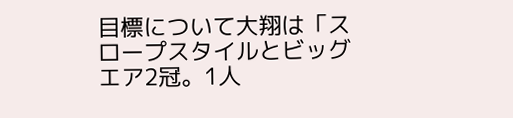目標について大翔は「スロープスタイルとビッグエア2冠。1人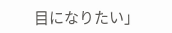目になりたい」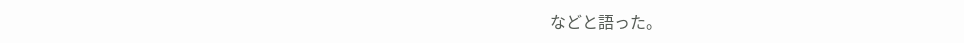などと語った。